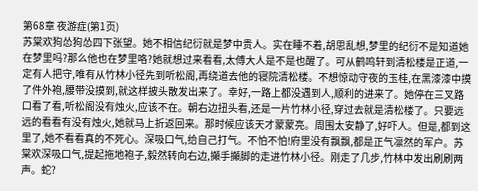第68章 夜游症(第1页)
苏棠欢狗怂狗怂四下张望。她不相信纪衍就是梦中贵人。实在睡不着,胡思乱想,梦里的纪衍不是知道她在梦里吗?那么他也在梦里咯?她就想过来看看,太傅大人是不是也醒了。可从鹤鸣轩到清松楼是正道,一定有人把守,唯有从竹林小径先到听松阁,再绕道去他的寝院清松楼。不想惊动守夜的玉桂,在黑漆漆中摸了件外袍,腰带没摸到,就这样披头散发出来了。幸好,一路上都没遇到人,顺利的进来了。她停在三叉路口看了看,听松阁没有烛火,应该不在。朝右边扭头看,还是一片竹林小径,穿过去就是清松楼了。只要远远的看看有没有烛火,她就马上折返回来。那时候应该天才蒙蒙亮。周围太安静了,好吓人。但是,都到这里了,她不看看真的不死心。深吸口气,给自己打气。不怕不怕!府里没有飘飘,都是正气凛然的军户。苏棠欢深吸口气,提起拖地袍子,毅然转向右边,攧手攧脚的走进竹林小径。刚走了几步,竹林中发出刷刷两声。蛇?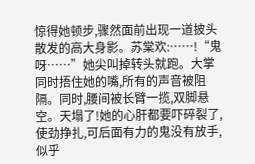惊得她顿步,骤然面前出现一道披头散发的高大身影。苏棠欢:……!“鬼呀……”她尖叫掉转头就跑。大掌同时捂住她的嘴,所有的声音被阻隔。同时,腰间被长臂一揽,双脚悬空。天塌了!她的心肝都要吓碎裂了,使劲挣扎,可后面有力的鬼没有放手,似乎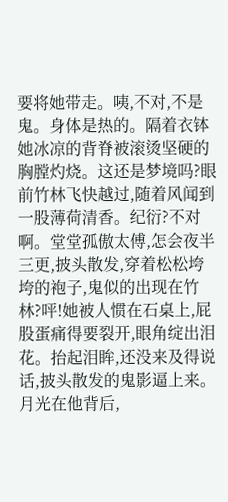要将她带走。咦,不对,不是鬼。身体是热的。隔着衣钵她冰凉的背脊被滚烫坚硬的胸膛灼烧。这还是梦境吗?眼前竹林飞快越过,随着风闻到一股薄荷清香。纪衍?不对啊。堂堂孤傲太傅,怎会夜半三更,披头散发,穿着松松垮垮的袍子,鬼似的出现在竹林?呯!她被人惯在石桌上,屁股蛋痛得要裂开,眼角绽出泪花。抬起泪眸,还没来及得说话,披头散发的鬼影逼上来。月光在他背后,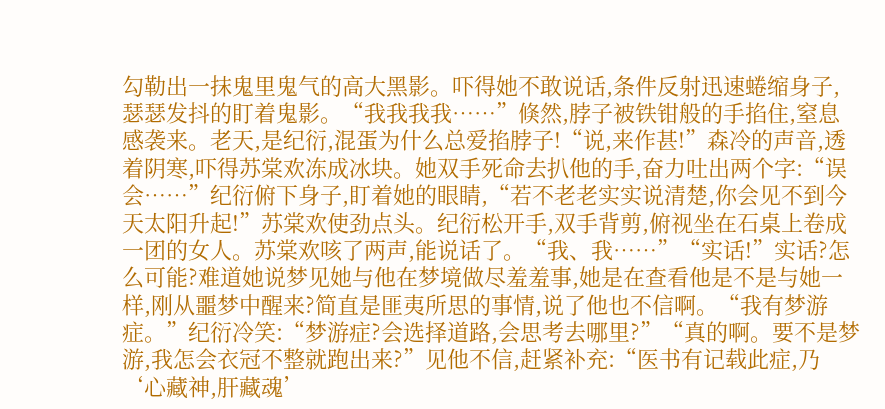勾勒出一抹鬼里鬼气的高大黑影。吓得她不敢说话,条件反射迅速蜷缩身子,瑟瑟发抖的盯着鬼影。“我我我我……”倏然,脖子被铁钳般的手掐住,窒息感袭来。老天,是纪衍,混蛋为什么总爱掐脖子!“说,来作甚!”森冷的声音,透着阴寒,吓得苏棠欢冻成冰块。她双手死命去扒他的手,奋力吐出两个字:“误会……”纪衍俯下身子,盯着她的眼睛,“若不老老实实说清楚,你会见不到今天太阳升起!”苏棠欢使劲点头。纪衍松开手,双手背剪,俯视坐在石桌上卷成一团的女人。苏棠欢咳了两声,能说话了。“我、我……”“实话!”实话?怎么可能?难道她说梦见她与他在梦境做尽羞羞事,她是在查看他是不是与她一样,刚从噩梦中醒来?简直是匪夷所思的事情,说了他也不信啊。“我有梦游症。”纪衍冷笑:“梦游症?会选择道路,会思考去哪里?”“真的啊。要不是梦游,我怎会衣冠不整就跑出来?”见他不信,赶紧补充:“医书有记载此症,乃‘心藏神,肝藏魂’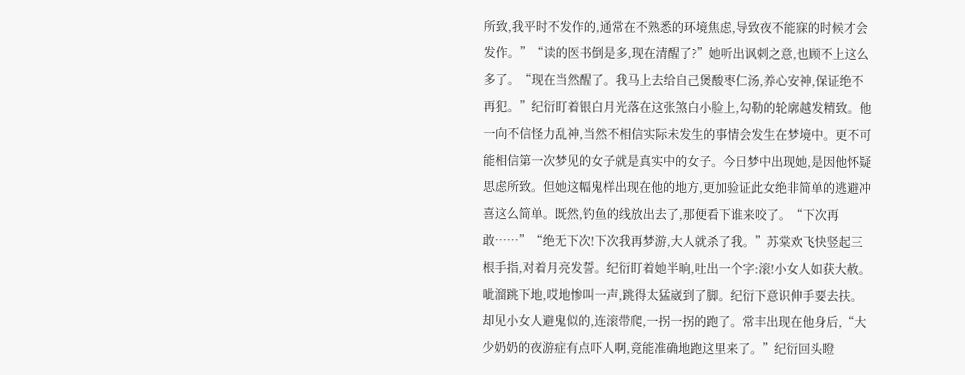所致,我平时不发作的,通常在不熟悉的环境焦虑,导致夜不能寐的时候才会发作。”“读的医书倒是多,现在清醒了?”她听出讽刺之意,也顾不上这么多了。“现在当然醒了。我马上去给自己煲酸枣仁汤,养心安神,保证绝不再犯。”纪衍盯着银白月光落在这张煞白小脸上,勾勒的轮廓越发精致。他一向不信怪力乱神,当然不相信实际未发生的事情会发生在梦境中。更不可能相信第一次梦见的女子就是真实中的女子。今日梦中出现她,是因他怀疑思虑所致。但她这幅鬼样出现在他的地方,更加验证此女绝非简单的逃避冲喜这么简单。既然,钓鱼的线放出去了,那便看下谁来咬了。“下次再敢……”“绝无下次!下次我再梦游,大人就杀了我。”苏棠欢飞快竖起三根手指,对着月亮发誓。纪衍盯着她半晌,吐出一个字:滚!小女人如获大赦。呲溜跳下地,哎地惨叫一声,跳得太猛崴到了脚。纪衍下意识伸手要去扶。却见小女人避鬼似的,连滚带爬,一拐一拐的跑了。常丰出现在他身后,“大少奶奶的夜游症有点吓人啊,竟能准确地跑这里来了。”纪衍回头瞪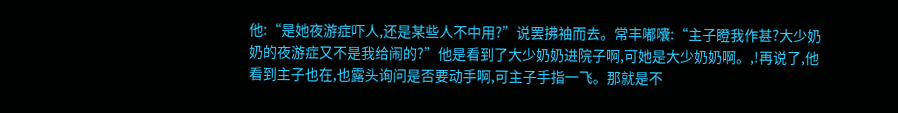他:“是她夜游症吓人,还是某些人不中用?”说罢拂袖而去。常丰嘟囔:“主子瞪我作甚?大少奶奶的夜游症又不是我给闹的?”他是看到了大少奶奶进院子啊,可她是大少奶奶啊。,!再说了,他看到主子也在,也露头询问是否要动手啊,可主子手指一飞。那就是不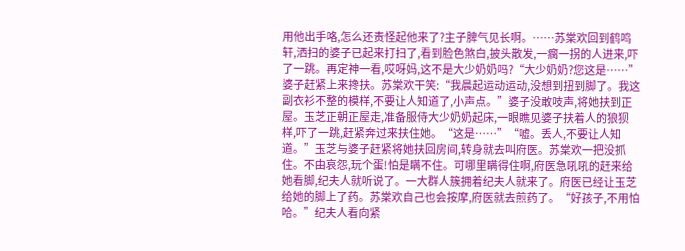用他出手咯,怎么还责怪起他来了?主子脾气见长啊。……苏棠欢回到鹤鸣轩,洒扫的婆子已起来打扫了,看到脸色煞白,披头散发,一瘸一拐的人进来,吓了一跳。再定神一看,哎呀妈,这不是大少奶奶吗?“大少奶奶?您这是……”婆子赶紧上来搀扶。苏棠欢干笑:“我晨起运动运动,没想到扭到脚了。我这副衣衫不整的模样,不要让人知道了,小声点。”婆子没敢吱声,将她扶到正屋。玉芝正朝正屋走,准备服侍大少奶奶起床,一眼瞧见婆子扶着人的狼狈样,吓了一跳,赶紧奔过来扶住她。“这是……”“嘘。丢人,不要让人知道。”玉芝与婆子赶紧将她扶回房间,转身就去叫府医。苏棠欢一把没抓住。不由哀怨,玩个蛋!怕是瞒不住。可哪里瞒得住啊,府医急吼吼的赶来给她看脚,纪夫人就听说了。一大群人簇拥着纪夫人就来了。府医已经让玉芝给她的脚上了药。苏棠欢自己也会按摩,府医就去煎药了。“好孩子,不用怕哈。”纪夫人看向紧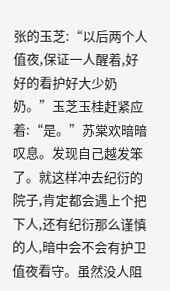张的玉芝:“以后两个人值夜,保证一人醒着,好好的看护好大少奶奶。”玉芝玉桂赶紧应着:“是。”苏棠欢暗暗叹息。发现自己越发笨了。就这样冲去纪衍的院子,肯定都会遇上个把下人,还有纪衍那么谨慎的人,暗中会不会有护卫值夜看守。虽然没人阻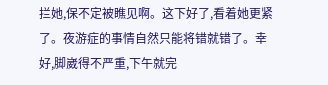拦她,保不定被瞧见啊。这下好了,看着她更紧了。夜游症的事情自然只能将错就错了。幸好,脚崴得不严重,下午就完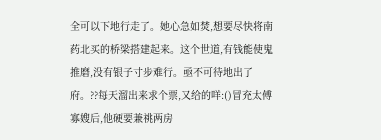全可以下地行走了。她心急如焚,想要尽快将南药北买的桥梁搭建起来。这个世道,有钱能使鬼推磨,没有银子寸步难行。亟不可待地出了府。??每天溜出来求个票,又给的咩:()冒充太傅寡嫂后,他硬要兼祧两房